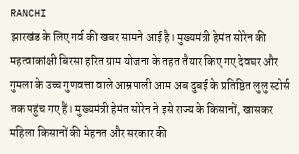RANCHI
झारखंड के लिए गर्व की खबर सामने आई है। मुख्यमंत्री हेमंत सोरेन की महत्वाकांक्षी बिरसा हरित ग्राम योजना के तहत तैयार किए गए देवघर और गुमला के उच्च गुणवत्ता वाले आम्रपाली आम अब दुबई के प्रतिष्ठित लुलु स्टोर्स तक पहुंच गए हैं। मुख्यमंत्री हेमंत सोरेन ने इसे राज्य के किसानों, खासकर महिला किसानों की मेहनत और सरकार की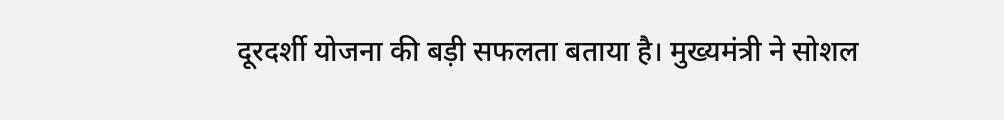दूरदर्शी योजना की बड़ी सफलता बताया है। मुख्यमंत्री ने सोशल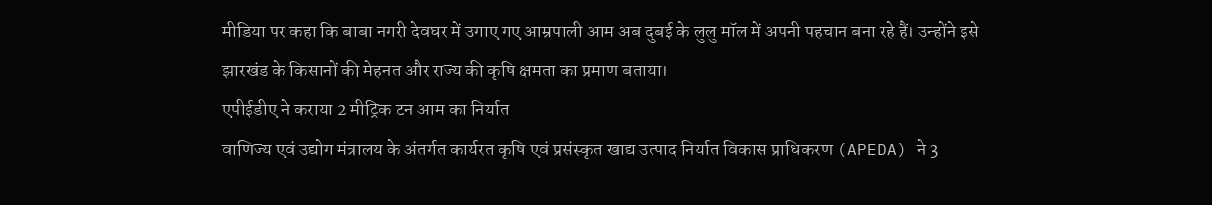मीडिया पर कहा कि बाबा नगरी देवघर में उगाए गए आम्रपाली आम अब दुबई के लुलु मॉल में अपनी पहचान बना रहे हैं। उन्होंने इसे झारखंड के किसानों की मेहनत और राज्य की कृषि क्षमता का प्रमाण बताया।
एपीईडीए ने कराया 2 मीट्रिक टन आम का निर्यात
वाणिज्य एवं उद्योग मंत्रालय के अंतर्गत कार्यरत कृषि एवं प्रसंस्कृत खाद्य उत्पाद निर्यात विकास प्राधिकरण (APEDA) ने 3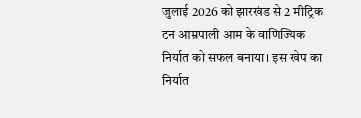जुलाई 2026 को झारखंड से 2 मीट्रिक टन आम्रपाली आम के वाणिज्यिक निर्यात को सफल बनाया। इस खेप का निर्यात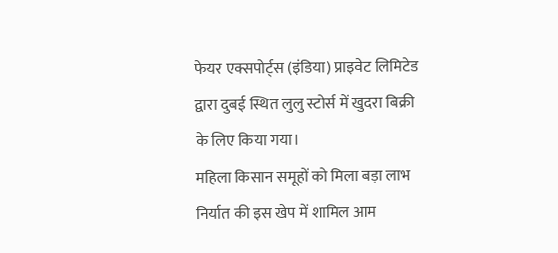फेयर एक्सपोर्ट्स (इंडिया) प्राइवेट लिमिटेड द्वारा दुबई स्थित लुलु स्टोर्स में खुदरा बिक्री के लिए किया गया।
महिला किसान समूहों को मिला बड़ा लाभ
निर्यात की इस खेप में शामिल आम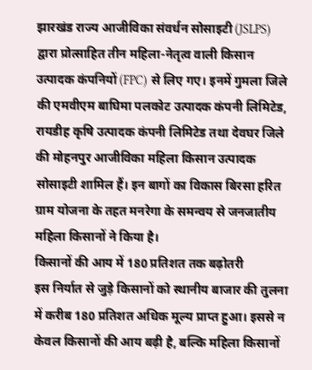झारखंड राज्य आजीविका संवर्धन सोसाइटी (JSLPS) द्वारा प्रोत्साहित तीन महिला-नेतृत्व वाली किसान उत्पादक कंपनियों (FPC) से लिए गए। इनमें गुमला जिले की एमवीएम बाघिमा पलकोट उत्पादक कंपनी लिमिटेड, रायडीह कृषि उत्पादक कंपनी लिमिटेड तथा देवघर जिले की मोहनपुर आजीविका महिला किसान उत्पादक सोसाइटी शामिल हैं। इन बागों का विकास बिरसा हरित ग्राम योजना के तहत मनरेगा के समन्वय से जनजातीय महिला किसानों ने किया है।
किसानों की आय में 180 प्रतिशत तक बढ़ोतरी
इस निर्यात से जुड़े किसानों को स्थानीय बाजार की तुलना में करीब 180 प्रतिशत अधिक मूल्य प्राप्त हुआ। इससे न केवल किसानों की आय बढ़ी है, बल्कि महिला किसानों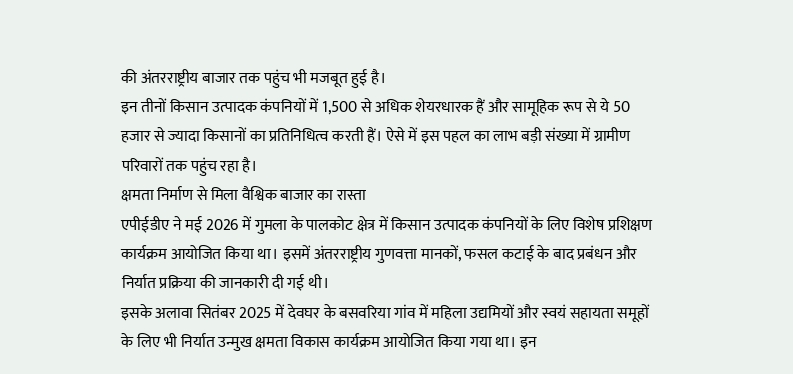की अंतरराष्ट्रीय बाजार तक पहुंच भी मजबूत हुई है।
इन तीनों किसान उत्पादक कंपनियों में 1,500 से अधिक शेयरधारक हैं और सामूहिक रूप से ये 50 हजार से ज्यादा किसानों का प्रतिनिधित्व करती हैं। ऐसे में इस पहल का लाभ बड़ी संख्या में ग्रामीण परिवारों तक पहुंच रहा है।
क्षमता निर्माण से मिला वैश्विक बाजार का रास्ता
एपीईडीए ने मई 2026 में गुमला के पालकोट क्षेत्र में किसान उत्पादक कंपनियों के लिए विशेष प्रशिक्षण कार्यक्रम आयोजित किया था। इसमें अंतरराष्ट्रीय गुणवत्ता मानकों, फसल कटाई के बाद प्रबंधन और निर्यात प्रक्रिया की जानकारी दी गई थी।
इसके अलावा सितंबर 2025 में देवघर के बसवरिया गांव में महिला उद्यमियों और स्वयं सहायता समूहों के लिए भी निर्यात उन्मुख क्षमता विकास कार्यक्रम आयोजित किया गया था। इन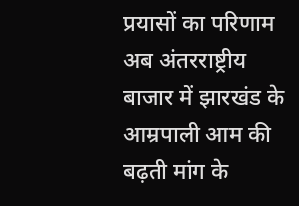प्रयासों का परिणाम अब अंतरराष्ट्रीय बाजार में झारखंड के आम्रपाली आम की बढ़ती मांग के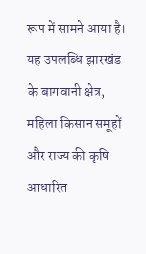रूप में सामने आया है। यह उपलब्धि झारखंड के बागवानी क्षेत्र, महिला किसान समूहों और राज्य की कृषि आधारित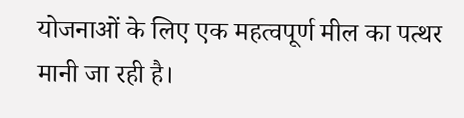योजनाओं के लिए एक महत्वपूर्ण मील का पत्थर मानी जा रही है।